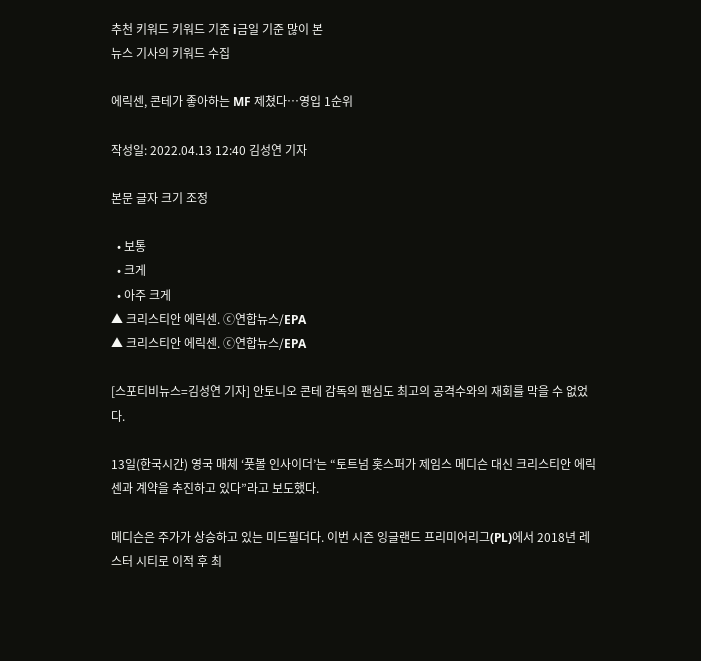추천 키워드 키워드 기준 i금일 기준 많이 본
뉴스 기사의 키워드 수집

에릭센, 콘테가 좋아하는 MF 제쳤다…영입 1순위

작성일: 2022.04.13 12:40 김성연 기자

본문 글자 크기 조정

  • 보통
  • 크게
  • 아주 크게
▲ 크리스티안 에릭센. ⓒ연합뉴스/EPA
▲ 크리스티안 에릭센. ⓒ연합뉴스/EPA

[스포티비뉴스=김성연 기자] 안토니오 콘테 감독의 팬심도 최고의 공격수와의 재회를 막을 수 없었다.

13일(한국시간) 영국 매체 ‘풋볼 인사이더’는 “토트넘 홋스퍼가 제임스 메디슨 대신 크리스티안 에릭센과 계약을 추진하고 있다”라고 보도했다.

메디슨은 주가가 상승하고 있는 미드필더다. 이번 시즌 잉글랜드 프리미어리그(PL)에서 2018년 레스터 시티로 이적 후 최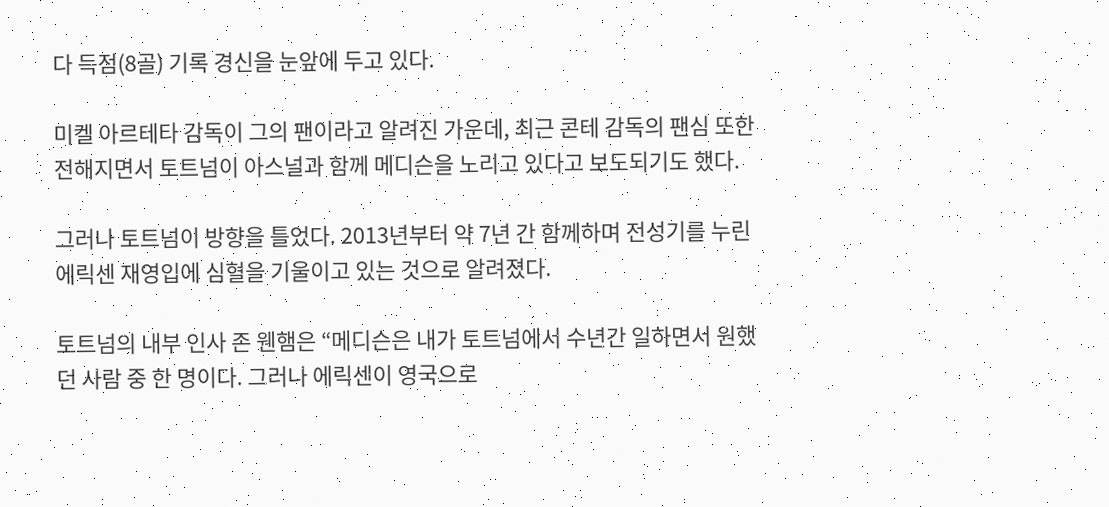다 득점(8골) 기록 경신을 눈앞에 두고 있다.

미켈 아르테타 감독이 그의 팬이라고 알려진 가운데, 최근 콘테 감독의 팬심 또한 전해지면서 토트넘이 아스널과 함께 메디슨을 노리고 있다고 보도되기도 했다.

그러나 토트넘이 방향을 틀었다. 2013년부터 약 7년 간 함께하며 전성기를 누린 에릭센 재영입에 심혈을 기울이고 있는 것으로 알려졌다.

토트넘의 내부 인사 존 웬햄은 “메디슨은 내가 토트넘에서 수년간 일하면서 원했던 사람 중 한 명이다. 그러나 에릭센이 영국으로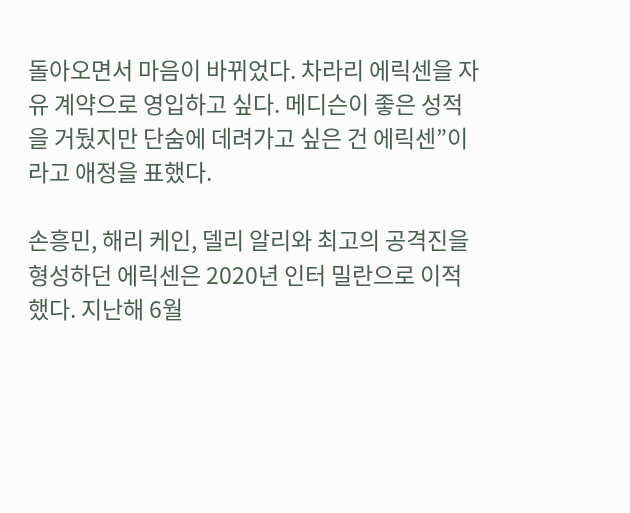돌아오면서 마음이 바뀌었다. 차라리 에릭센을 자유 계약으로 영입하고 싶다. 메디슨이 좋은 성적을 거뒀지만 단숨에 데려가고 싶은 건 에릭센”이라고 애정을 표했다.

손흥민, 해리 케인, 델리 알리와 최고의 공격진을 형성하던 에릭센은 2020년 인터 밀란으로 이적했다. 지난해 6월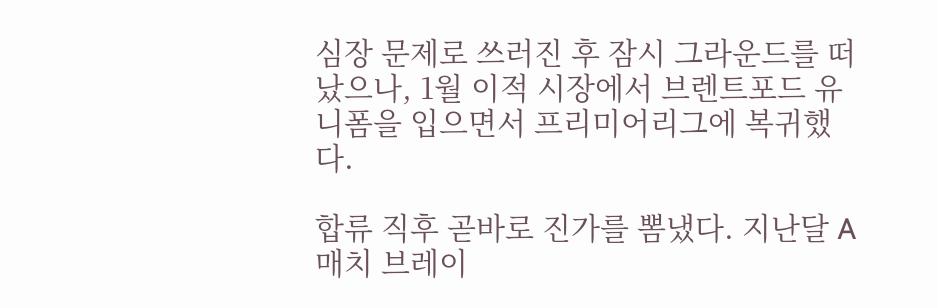심장 문제로 쓰러진 후 잠시 그라운드를 떠났으나, 1월 이적 시장에서 브렌트포드 유니폼을 입으면서 프리미어리그에 복귀했다.

합류 직후 곧바로 진가를 뽐냈다. 지난달 A매치 브레이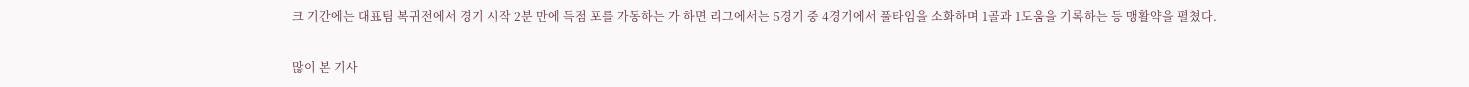크 기간에는 대표팀 복귀전에서 경기 시작 2분 만에 득점 포를 가동하는 가 하면 리그에서는 5경기 중 4경기에서 풀타임을 소화하며 1골과 1도움을 기록하는 등 맹활약을 펼쳤다.

많이 본 기사